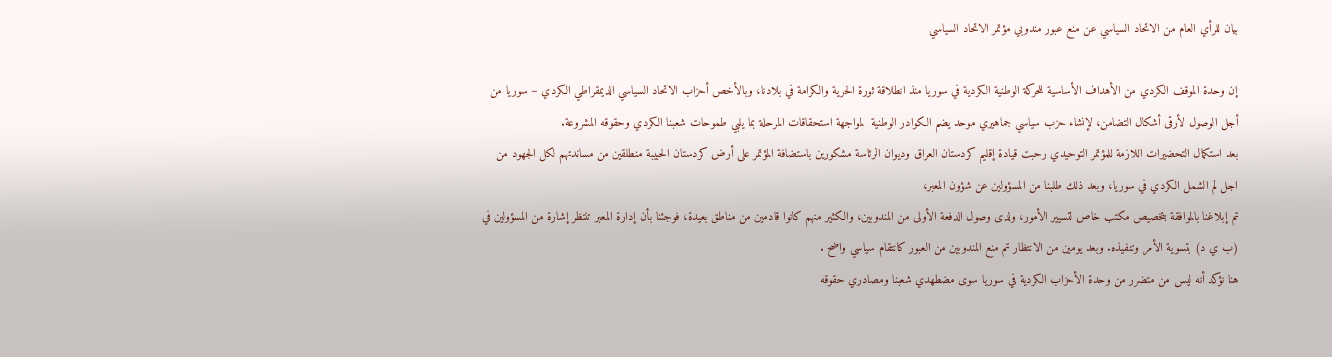بيان للرأي العام من الاتحاد السياسي عن منع عبور مندوبي مؤتمر الاتحاد السياسي

إن وحدة الموقف الكردي من الأهداف الأساسية للحركة الوطنية الكردية في سوريا منذ انطلاقة ثورة الحرية والكرامة في بلادنا، وبالأخص أحزاب الاتحاد السياسي الديمقراطي الكردي – سوريا من أجل الوصول لأرقى أشكال التضامن، لإنشاء حزب سياسي جماهيري موحد يضم الكوادر الوطنية  لمواجهة استحقاقات المرحلة بما يلبي طموحات شعبنا الكردي وحقوقه المشروعة.
بعد استكمال التحضيرات اللازمة للمؤتمر التوحيدي رحبت قيادة إقليم كردستان العراق وديوان الرئاسة مشكورين باستضافة المؤتمر على أرض كردستان الحبيبة منطلقين من مساندتهم لكل الجهود من اجل لم الشمل الكردي في سوريا، وبعد ذلك طلبنا من المسؤولين عن شؤون المعبر،
تم إبلاغنا بالموافقة بتخصيص مكتب خاص لتسيير الأمور، ولدى وصول الدفعة الأولى من المندوبين، والكثير منهم كانوا قادمين من مناطق بعيدة، فوجئنا بأن إدارة المعبر تنتظر إشارة من المسؤولين في (ب ي د) بتسوية الأمر وتنفيذه. وبعد يومين من الانتظار تم منع المندوبين من العبور كانتقام سياسي واضح .
هنا نؤكد أنه ليس من متضرر من وحدة الأحزاب الكردية في سوريا سوى مضطهدي شعبنا ومصادري حقوقه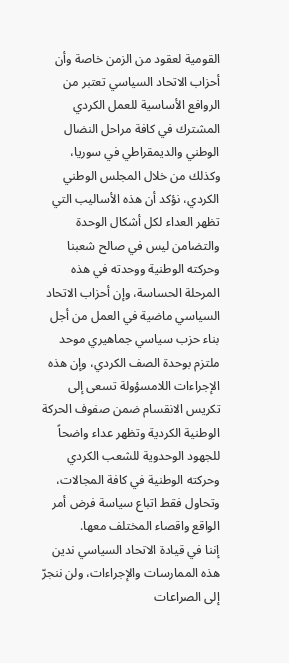القومية لعقود من الزمن خاصة وأن أحزاب الاتحاد السياسي تعتبر من الروافع الأساسية للعمل الكردي المشترك في كافة مراحل النضال الوطني والديمقراطي في سوريا، وكذلك من خلال المجلس الوطني الكردي، نؤكد أن هذه الأساليب التي تظهر العداء لكل أشكال الوحدة والتضامن ليس في صالح شعبنا وحركته الوطنية ووحدته في هذه المرحلة الحساسة، وإن أحزاب الاتحاد السياسي ماضية في العمل من أجل بناء حزب سياسي جماهيري موحد ملتزم بوحدة الصف الكردي، وإن هذه الإجراءات اللامسؤولة تسعى إلى تكريس الانقسام ضمن صفوف الحركة الوطنية الكردية وتظهر عداء واضحاً للجهود الوحدوية للشعب الكردي وحركته الوطنية في كافة المجالات، وتحاول فقط اتباع سياسة فرض أمر الواقع واقصاء المختلف معها.
إننا في قيادة الاتحاد السياسي ندين هذه الممارسات والإجراءات، ولن ننجرّ إلى الصراعات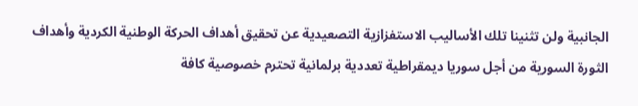الجانبية ولن تثنينا تلك الأساليب الاستفزازية التصعيدية عن تحقيق أهداف الحركة الوطنية الكردية وأهداف الثورة السورية من أجل سوريا ديمقراطية تعددية برلمانية تحترم خصوصية كافة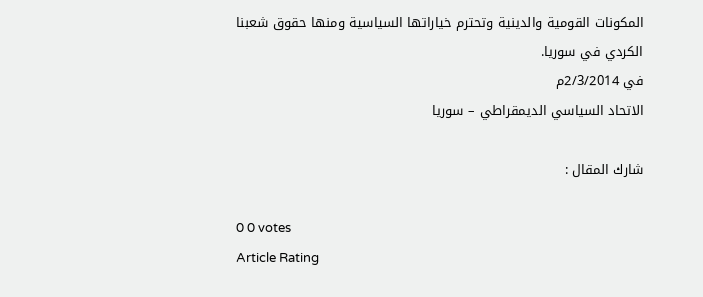المكونات القومية والدينية وتحترم خياراتها السياسية ومنها حقوق شعبنا الكردي في سوريا.
في 2/3/2014م
الاتحاد السياسي الديمقراطي – سوريا

شارك المقال :

0 0 votes
Article Rating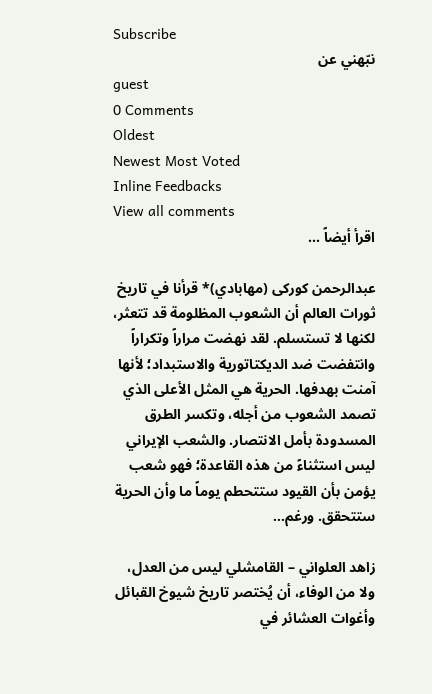Subscribe
نبّهني عن
guest
0 Comments
Oldest
Newest Most Voted
Inline Feedbacks
View all comments
اقرأ أيضاً ...

عبدالرحمن کورکی (مهابادي)* قرأنا في تاريخ ثورات العالم أن الشعوب المظلومة قد تتعثر، لكنها لا تستسلم. لقد نهضت مراراً وتكراراً وانتفضت ضد الديكتاتورية والاستبداد؛ لأنها آمنت بهدفها. الحرية هي المثل الأعلى الذي تصمد الشعوب من أجله، وتكسر الطرق المسدودة بأمل الانتصار. والشعب الإيراني ليس استثناءً من هذه القاعدة؛ فهو شعب يؤمن بأن القيود ستتحطم يوماً ما وأن الحرية ستتحقق. ورغم…

زاهد العلواني – القامشلي ليس من العدل، ولا من الوفاء، أن يُختصر تاريخ شيوخ القبائل وأغوات العشائر في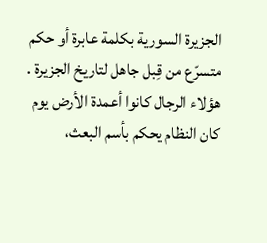الجزيرة السورية بكلمة عابرة أو حكم متسرّع من قِبل جاهل لتاريخ الجزيرة . هؤلاء الرجال كانوا أعمدة الأرض يوم كان النظام يحكم بأسم البعث،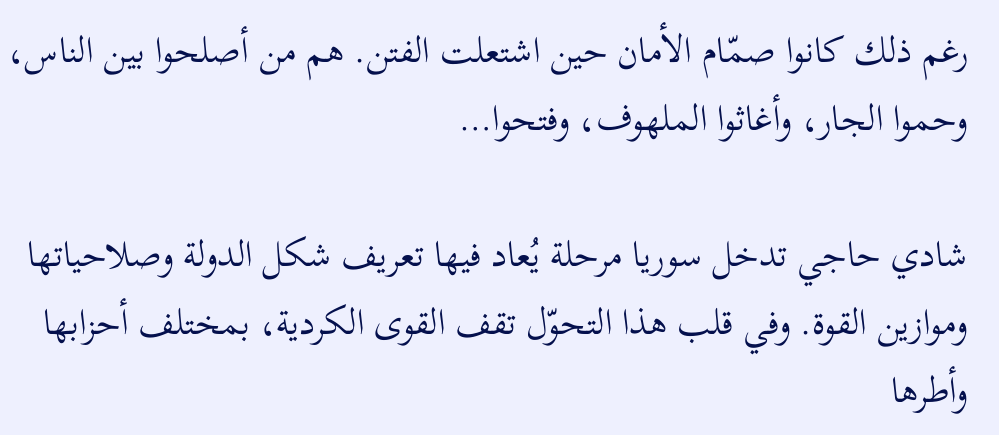رغم ذلك كانوا صمّام الأمان حين اشتعلت الفتن. هم من أصلحوا بين الناس، وحموا الجار، وأغاثوا الملهوف، وفتحوا…

شادي حاجي تدخل سوريا مرحلة يُعاد فيها تعريف شكل الدولة وصلاحياتها وموازين القوة. وفي قلب هذا التحوّل تقف القوى الكردية، بمختلف أحزابها وأطرها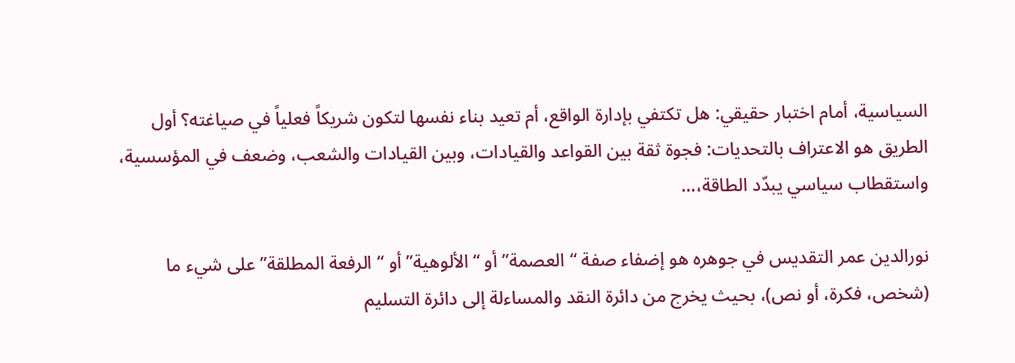السياسية، أمام اختبار حقيقي: هل تكتفي بإدارة الواقع، أم تعيد بناء نفسها لتكون شريكاً فعلياً في صياغته؟ أول الطريق هو الاعتراف بالتحديات: فجوة ثقة بين القواعد والقيادات، وبين القيادات والشعب، وضعف في المؤسسية، واستقطاب سياسي يبدّد الطاقة،…

نورالدين عمر التقديس في جوهره هو إضفاء صفة “العصمة” أو “الألوهية” أو “الرفعة المطلقة” على شيء ما (شخص، فكرة، أو نص)، بحيث يخرج من دائرة النقد والمساءلة إلى دائرة التسليم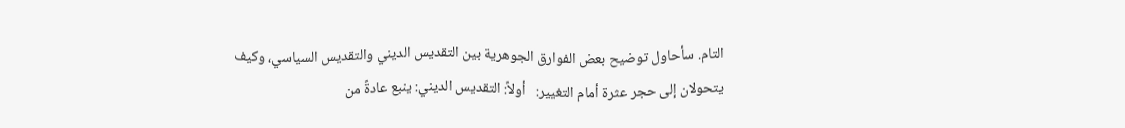التام. سأحاول توضيح بعض الفوارق الجوهرية بين التقديس الديني والتقديس السياسي، وكيف يتحولان إلى حجر عثرة أمام التغيير:   أولاً: التقديس الديني: ينبع عادةً من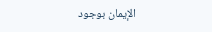الإيمان بوجود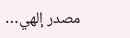مصدر إلهي…